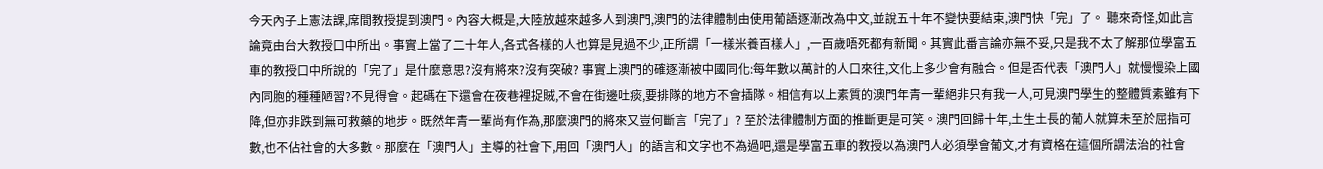今天內子上憲法課,席間教授提到澳門。內容大概是,大陸放越來越多人到澳門,澳門的法律體制由使用葡語逐漸改為中文,並說五十年不變快要結束,澳門快「完」了。 聽來奇怪,如此言論竟由台大教授口中所出。事實上當了二十年人,各式各樣的人也算是見過不少,正所謂「一樣米養百樣人」,一百歲唔死都有新聞。其實此番言論亦無不妥,只是我不太了解那位學富五車的教授口中所說的「完了」是什麼意思?沒有將來?沒有突破? 事實上澳門的確逐漸被中國同化:每年數以萬計的人口來往,文化上多少會有融合。但是否代表「澳門人」就慢慢染上國內同胞的種種陋習?不見得會。起碼在下還會在夜巷裡捉賊,不會在街邊吐痰,要排隊的地方不會插隊。相信有以上素質的澳門年青一輩絕非只有我一人,可見澳門學生的整體質素雖有下降,但亦非跌到無可救藥的地步。既然年青一輩尚有作為,那麼澳門的將來又豈何斷言「完了」? 至於法律體制方面的推斷更是可笑。澳門回歸十年,土生土長的葡人就算未至於屈指可數,也不佔社會的大多數。那麼在「澳門人」主導的社會下,用回「澳門人」的語言和文字也不為過吧,還是學富五車的教授以為澳門人必須學會葡文,才有資格在這個所謂法治的社會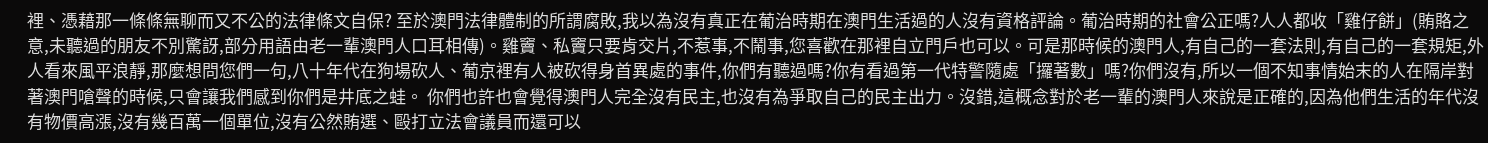裡、憑藉那一條條無聊而又不公的法律條文自保? 至於澳門法律體制的所謂腐敗,我以為沒有真正在葡治時期在澳門生活過的人沒有資格評論。葡治時期的社會公正嗎?人人都收「雞仔餅」(賄賂之意,未聽過的朋友不別驚訝,部分用語由老一輩澳門人口耳相傳)。雞竇、私竇只要肯交片,不惹事,不鬧事,您喜歡在那裡自立門戶也可以。可是那時候的澳門人,有自己的一套法則,有自己的一套規矩,外人看來風平浪靜,那麼想問您們一句,八十年代在狗場砍人、葡京裡有人被砍得身首異處的事件,你們有聽過嗎?你有看過第一代特警隨處「攞著數」嗎?你們沒有,所以一個不知事情始末的人在隔岸對著澳門嗆聲的時候,只會讓我們感到你們是井底之蛙。 你們也許也會覺得澳門人完全沒有民主,也沒有為爭取自己的民主出力。沒錯,這概念對於老一輩的澳門人來說是正確的,因為他們生活的年代沒有物價高漲,沒有幾百萬一個單位,沒有公然賄選、毆打立法會議員而還可以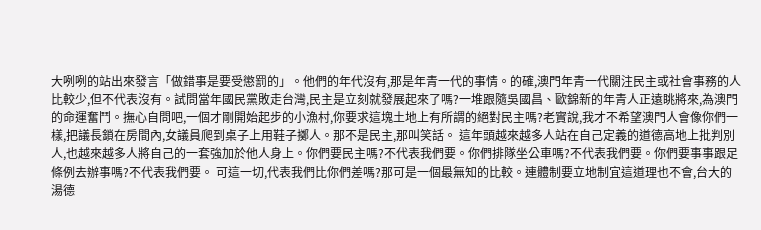大咧咧的站出來發言「做錯事是要受懲罰的」。他們的年代沒有,那是年青一代的事情。的確,澳門年青一代關注民主或社會事務的人比較少,但不代表沒有。試問當年國民黨敗走台灣,民主是立刻就發展起來了嗎?一堆跟隨吳國昌、歐錦新的年青人正遠眺將來,為澳門的命運奮鬥。撫心自問吧,一個才剛開始起步的小漁村,你要求這塊土地上有所謂的絕對民主嗎?老實說,我才不希望澳門人會像你們一樣,把議長鎖在房間內,女議員爬到桌子上用鞋子擲人。那不是民主,那叫笑話。 這年頭越來越多人站在自己定義的道德高地上批判別人,也越來越多人將自己的一套強加於他人身上。你們要民主嗎?不代表我們要。你們排隊坐公車嗎?不代表我們要。你們要事事跟足條例去辦事嗎?不代表我們要。 可這一切,代表我們比你們差嗎?那可是一個最無知的比較。連體制要立地制宜這道理也不會,台大的湯德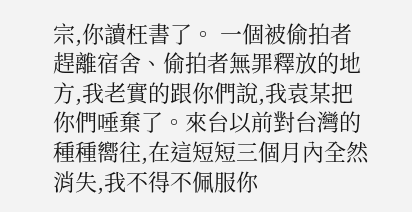宗,你讀枉書了。 一個被偷拍者趕離宿舍、偷拍者無罪釋放的地方,我老實的跟你們說,我袁某把你們唾棄了。來台以前對台灣的種種嚮往,在這短短三個月內全然消失,我不得不佩服你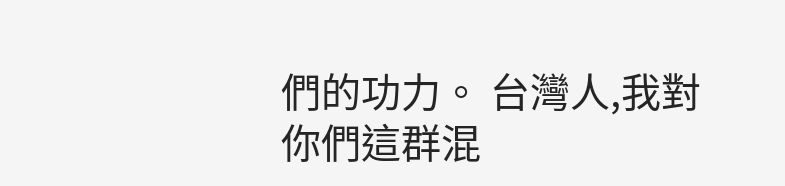們的功力。 台灣人,我對你們這群混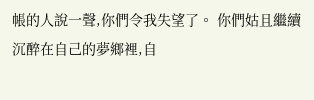帳的人說一聲,你們令我失望了。 你們姑且繼續沉醉在自己的夢鄉裡,自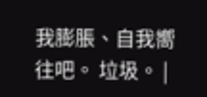我膨脹、自我嚮往吧。 垃圾。 |